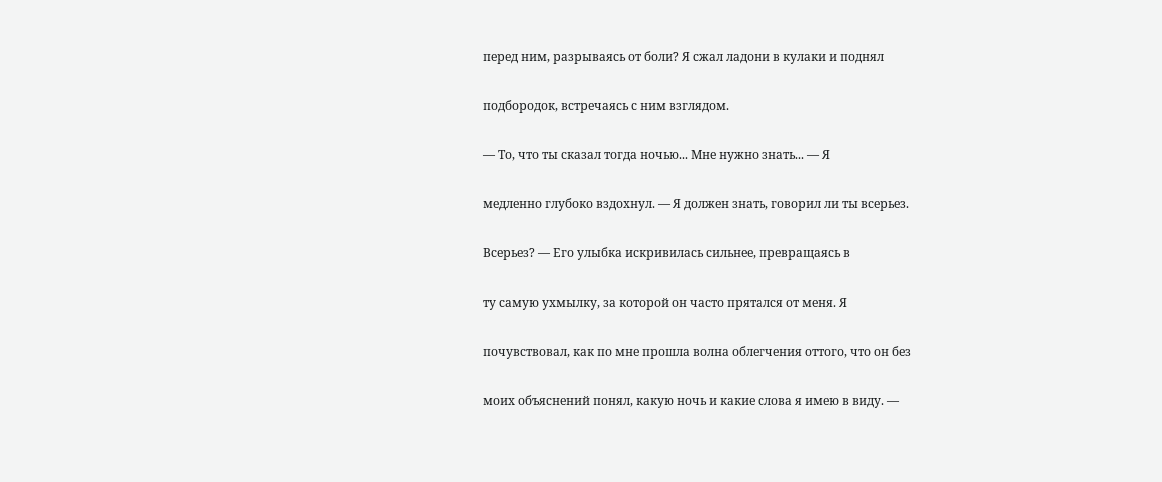перед ним, разрываясь от боли? Я сжал ладони в кулаки и поднял

подбородок, встречаясь с ним взглядом.

— То, что ты сказал тогда ночью... Мне нужно знать... — Я

медленно глубоко вздохнул. — Я должен знать, говорил ли ты всерьез.

Всерьез? — Его улыбка искривилась сильнее, превращаясь в

ту самую ухмылку, за которой он часто прятался от меня. Я

почувствовал, как по мне прошла волна облегчения оттого, что он без

моих объяснений понял, какую ночь и какие слова я имею в виду. —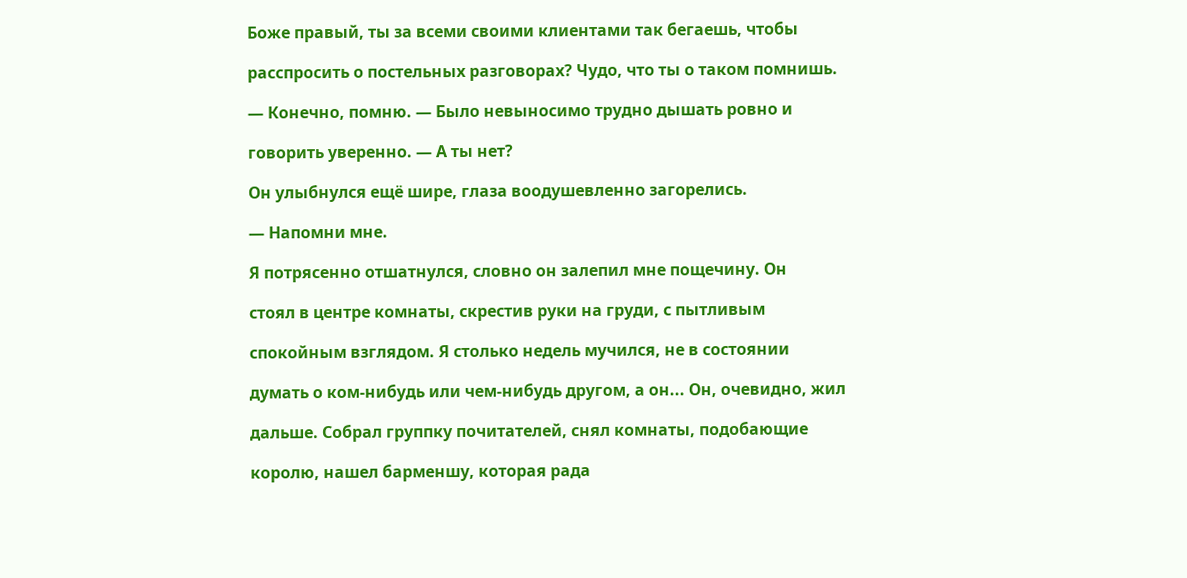Боже правый, ты за всеми своими клиентами так бегаешь, чтобы

расспросить о постельных разговорах? Чудо, что ты о таком помнишь.

— Конечно, помню. — Было невыносимо трудно дышать ровно и

говорить уверенно. — А ты нет?

Он улыбнулся ещё шире, глаза воодушевленно загорелись.

— Напомни мне.

Я потрясенно отшатнулся, словно он залепил мне пощечину. Он

стоял в центре комнаты, скрестив руки на груди, с пытливым

спокойным взглядом. Я столько недель мучился, не в состоянии

думать о ком-нибудь или чем-нибудь другом, а он... Он, очевидно, жил

дальше. Собрал группку почитателей, снял комнаты, подобающие

королю, нашел барменшу, которая рада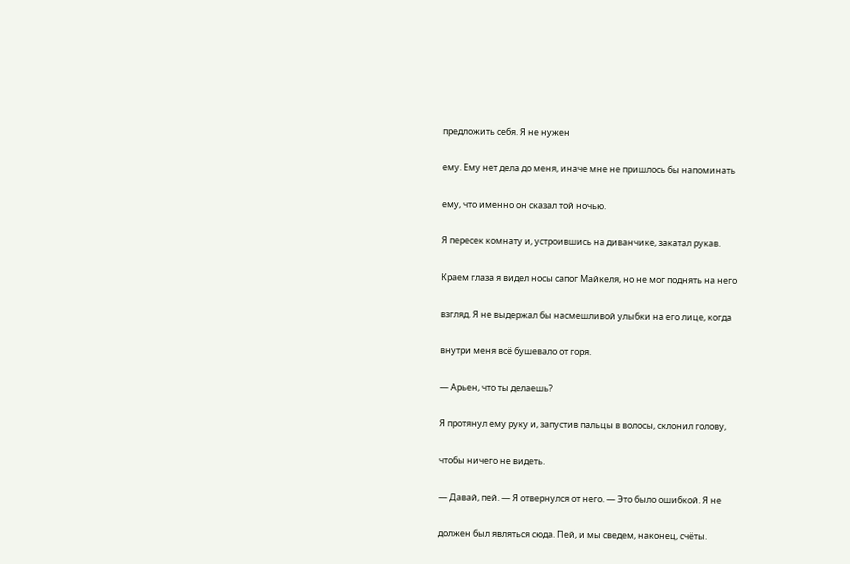предложить себя. Я не нужен

ему. Ему нет дела до меня, иначе мне не пришлось бы напоминать

ему, что именно он сказал той ночью.

Я пересек комнату и, устроившись на диванчике, закатал рукав.

Краем глаза я видел носы сапог Майкеля, но не мог поднять на него

взгляд. Я не выдержал бы насмешливой улыбки на его лице, когда

внутри меня всё бушевало от горя.

— Арьен, что ты делаешь?

Я протянул ему руку и, запустив пальцы в волосы, склонил голову,

чтобы ничего не видеть.

— Давай, пей. — Я отвернулся от него. — Это было ошибкой. Я не

должен был являться сюда. Пей, и мы сведем, наконец, счёты.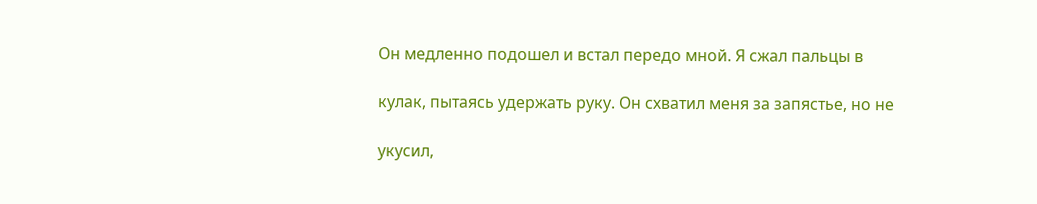Он медленно подошел и встал передо мной. Я сжал пальцы в

кулак, пытаясь удержать руку. Он схватил меня за запястье, но не

укусил,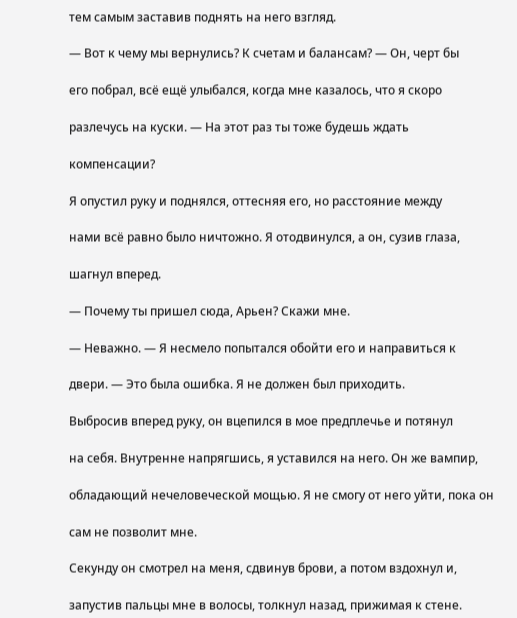тем самым заставив поднять на него взгляд.

— Вот к чему мы вернулись? К счетам и балансам? — Он, черт бы

его побрал, всё ещё улыбался, когда мне казалось, что я скоро

разлечусь на куски. — На этот раз ты тоже будешь ждать

компенсации?

Я опустил руку и поднялся, оттесняя его, но расстояние между

нами всё равно было ничтожно. Я отодвинулся, а он, сузив глаза,

шагнул вперед.

— Почему ты пришел сюда, Арьен? Скажи мне.

— Неважно. — Я несмело попытался обойти его и направиться к

двери. — Это была ошибка. Я не должен был приходить.

Выбросив вперед руку, он вцепился в мое предплечье и потянул

на себя. Внутренне напрягшись, я уставился на него. Он же вампир,

обладающий нечеловеческой мощью. Я не смогу от него уйти, пока он

сам не позволит мне.

Секунду он смотрел на меня, сдвинув брови, а потом вздохнул и,

запустив пальцы мне в волосы, толкнул назад, прижимая к стене.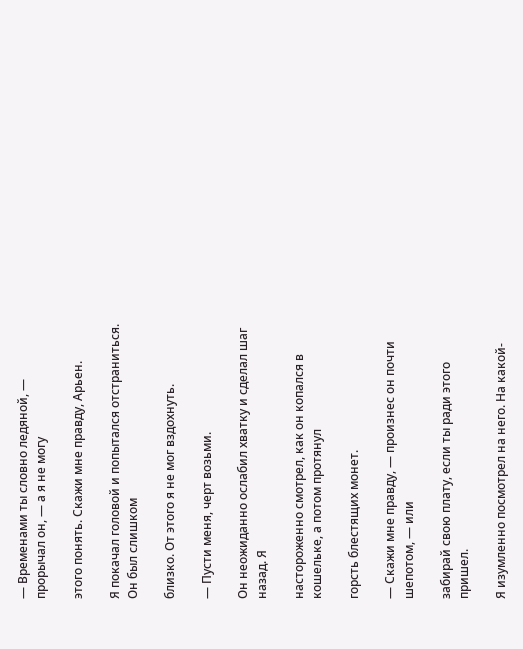— Временами ты словно ледяной, — прорычал он, — а я не могу

этого понять. Скажи мне правду, Арьен.

Я покачал головой и попытался отстраниться. Он был слишком

близко. От этого я не мог вздохнуть.

— Пусти меня, черт возьми.

Он неожиданно ослабил хватку и сделал шаг назад. Я

настороженно смотрел, как он копался в кошельке, а потом протянул

горсть блестящих монет.

— Скажи мне правду, — произнес он почти шепотом, — или

забирай свою плату, если ты ради этого пришел.

Я изумленно посмотрел на него. На какой-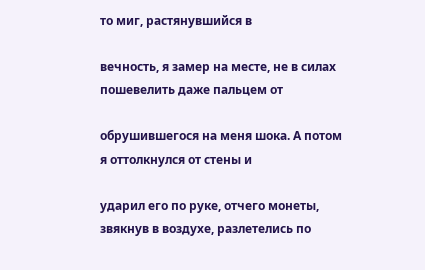то миг, растянувшийся в

вечность, я замер на месте, не в силах пошевелить даже пальцем от

обрушившегося на меня шока. А потом я оттолкнулся от стены и

ударил его по руке, отчего монеты, звякнув в воздухе, разлетелись по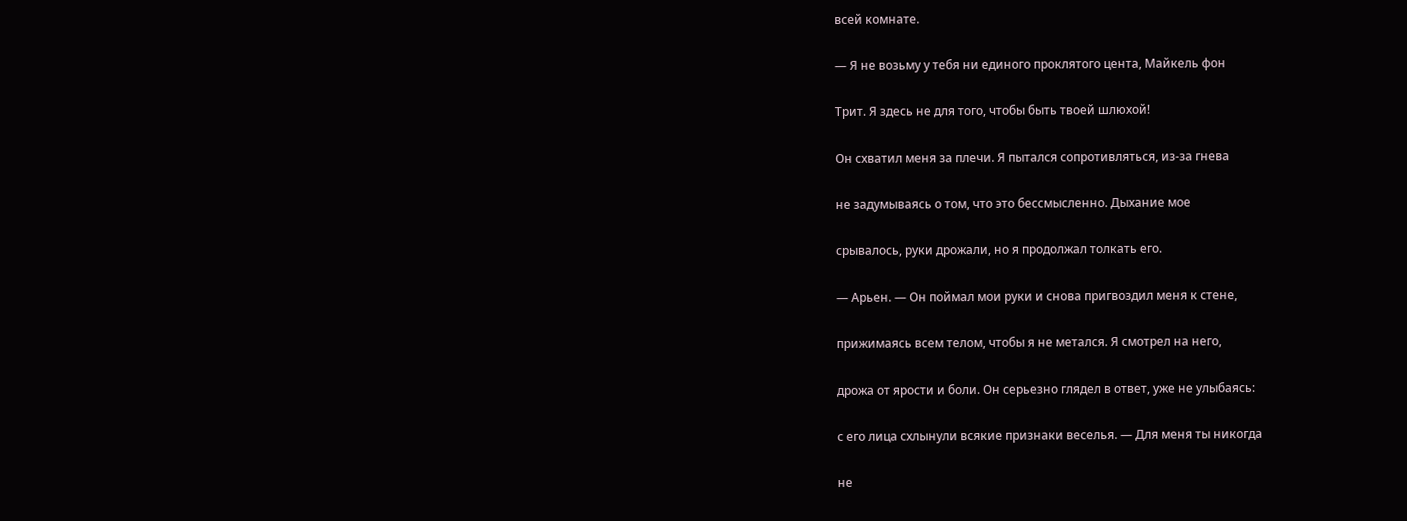всей комнате.

— Я не возьму у тебя ни единого проклятого цента, Майкель фон

Трит. Я здесь не для того, чтобы быть твоей шлюхой!

Он схватил меня за плечи. Я пытался сопротивляться, из-за гнева

не задумываясь о том, что это бессмысленно. Дыхание мое

срывалось, руки дрожали, но я продолжал толкать его.

— Арьен. — Он поймал мои руки и снова пригвоздил меня к стене,

прижимаясь всем телом, чтобы я не метался. Я смотрел на него,

дрожа от ярости и боли. Он серьезно глядел в ответ, уже не улыбаясь:

с его лица схлынули всякие признаки веселья. — Для меня ты никогда

не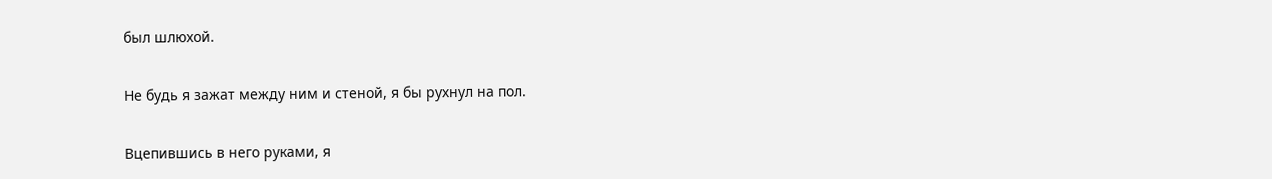был шлюхой.

Не будь я зажат между ним и стеной, я бы рухнул на пол.

Вцепившись в него руками, я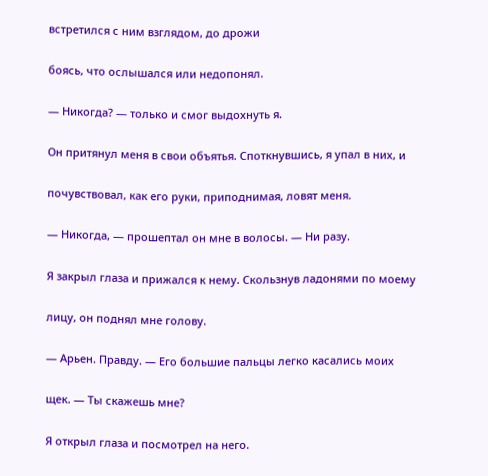встретился с ним взглядом, до дрожи

боясь, что ослышался или недопонял.

— Никогда? — только и смог выдохнуть я.

Он притянул меня в свои объятья. Споткнувшись, я упал в них, и

почувствовал, как его руки, приподнимая, ловят меня.

— Никогда, — прошептал он мне в волосы. — Ни разу.

Я закрыл глаза и прижался к нему. Скользнув ладонями по моему

лицу, он поднял мне голову.

— Арьен. Правду. — Его большие пальцы легко касались моих

щек. — Ты скажешь мне?

Я открыл глаза и посмотрел на него.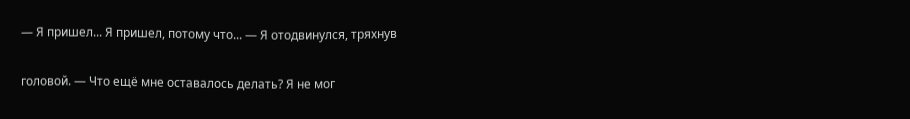— Я пришел... Я пришел, потому что... — Я отодвинулся, тряхнув

головой. — Что ещё мне оставалось делать? Я не мог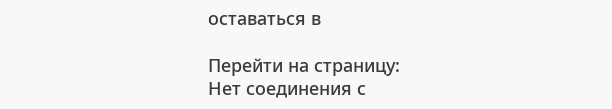оставаться в

Перейти на страницу:
Нет соединения с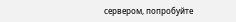сервером, попробуйте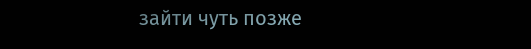зайти чуть позже